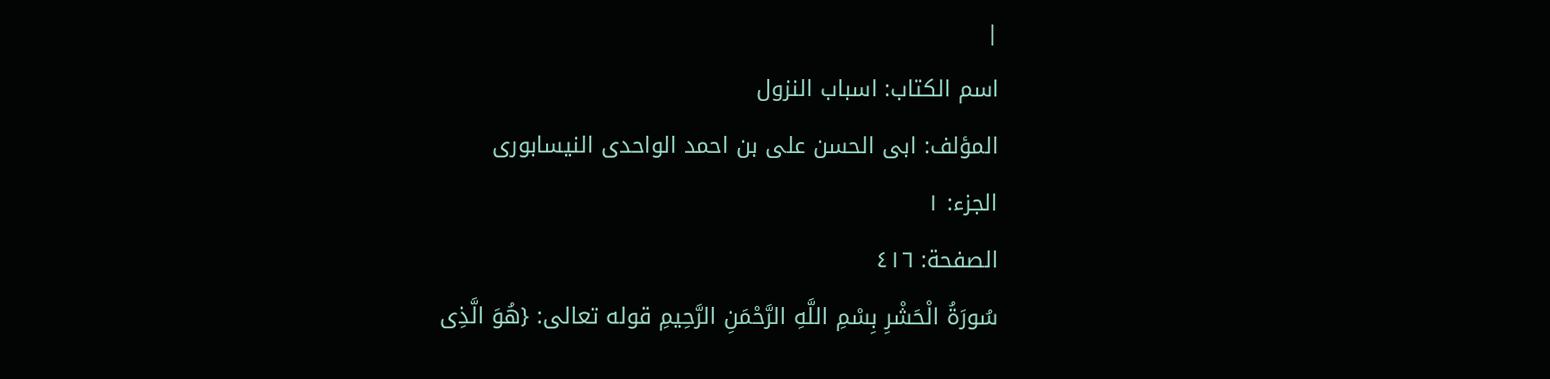|
اسم الکتاب: اسباب النزول
المؤلف: ابی الحسن علی بن احمد الواحدی النیسابوری
الجزء: ۱
الصفحة: ٤۱٦
سُورَةُ الْحَشْرِ بِسْمِ اللَّهِ الرَّحْمَنِ الرَّحِیمِ قوله تعالى: {هُوَ الَّذِی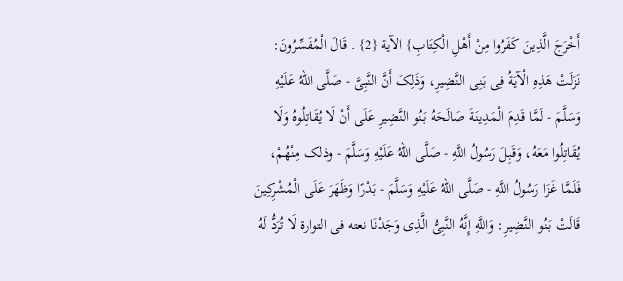أَخْرَجَ الَّذِینَ کَفَرُوا مِنْ أَهْلِ الْکِتَابِ} الآیة {2} . قَالَ الْمُفَسِّرُونَ: نَزَلَتْ هَذِهِ الْآیَةُ فِی بَنِی النَّضِیرِ، وَذَلِکَ أَنَّ النَّبِیَّ - صَلَّى اللهُ عَلَیْهِ وَسَلَّمَ - لَمَّا قَدِمَ الْمَدِینَةَ صَالَحَهُ بَنُو النَّضِیرِ عَلَى أَنْ لَا یُقَاتِلُوهُ وَلَا یُقَاتِلُوا مَعَهُ، وَقَبِلَ رَسُولُ اللَّهِ - صَلَّى اللهُ عَلَیْهِ وَسَلَّمَ - وذلک مِنْهُمْ، فَلَمَّا غَزَا رَسُولُ اللَّهِ - صَلَّى اللهُ عَلَیْهِ وَسَلَّمَ - بَدْرًا وَظَهَرَ عَلَى الْمُشْرِکِینَ قَالَتْ بَنُو النَّضِیرِ: وَاللَّهِ إِنَّهُ النَّبِیُّ الَّذِی وَجَدْنَا نعته فی التوارة لَا تُرَدُّ لَهُ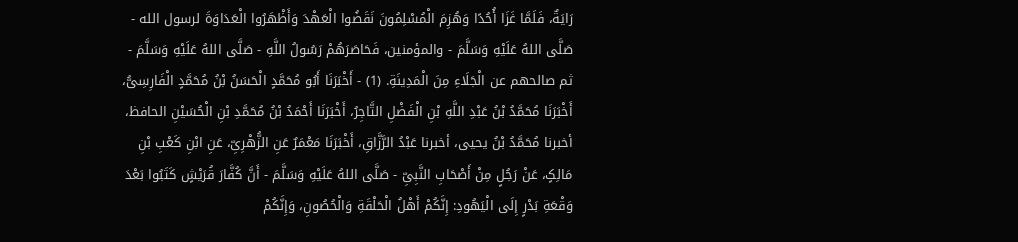رَایَةٌ، فَلَمَّا غَزَا أُحُدًا وَهُزِمَ الْمُسْلِمُونَ نَقَضُوا الْعَهْدَ وَأَظْهَرُوا الْعَدَاوَةَ لرسول الله - صَلَّى اللهُ عَلَیْهِ وَسَلَّمَ - والمؤمنین، فَحَاصَرَهُمْ رَسُولُ اللَّهِ - صَلَّى اللهُ عَلَیْهِ وَسَلَّمَ - ثم صالحهم عن الْجَلَاءِ مِنَ الْمَدِینَةِ. (1) - أَخْبَرَنَا أَبُو مُحَمَّدٍ الْحَسَنُ بْنُ مُحَمَّدٍ الْفَارِسِیُّ، أَخْبَرَنَا مُحَمَّدُ بْنُ عَبْدِ اللَّهِ بْنِ الْفَضْلِ التَّاجِرُ، أَخْبَرَنَا أَحْمَدُ بْنُ مُحَمَّدِ بْنِ الْحُسَیْنِ الحافظ، أخبرنا مُحَمَّدُ بْنُ یحیى، أخبرنا عَبْدُ الرَّزَّاقِ، أَخْبَرَنَا مَعْمَرٌ عَنِ الزُّهْرِیِّ، عَنِ ابْنِ کَعْبِ بْنِ مَالِکٍ، عَنْ رَجُلٍ مِنْ أَصْحَابِ النَّبِیِّ - صَلَّى اللهُ عَلَیْهِ وَسَلَّمَ - أَنَّ کُفَّارَ قُرَیْشٍ کَتَبُوا بَعْدَ وَقْعَةِ بَدْرٍ إِلَى الْیَهُودِ: إِنَّکُمْ أَهْلُ الْحَلْقَةِ وَالْحُصُونِ، وَإِنَّکُمْ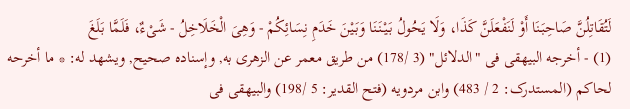لَتُقَاتِلُنَّ صَاحِبَنَا أَوْ لَنَفْعَلَنَّ کَذَا، وَلَا یَحُولُ بَیْنَنَا وَبَیْنَ خَدَمِ نِسَائِکُمْ - وَهِیَ الْخَلَاخِلُ - شَیْءٌ، فَلَمَّا بَلَغَ
(1) - أخرجه البیهقی فی "الدلائل" (3 /178) من طریق معمر عن الزهری به, وإسناده صحیح, ویشهد له: * ما أخرحه لحاکم (المستدرک: 2 / 483) وابن مردویه (فتح القدیر: 5 /198) والبیهقی فی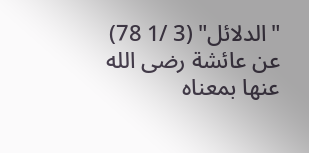"الدلائل" (3 /1 78) عن عائشة رضی الله عنها بمعناه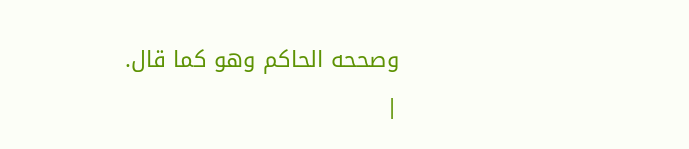وصححه الحاکم وهو کما قال.
|